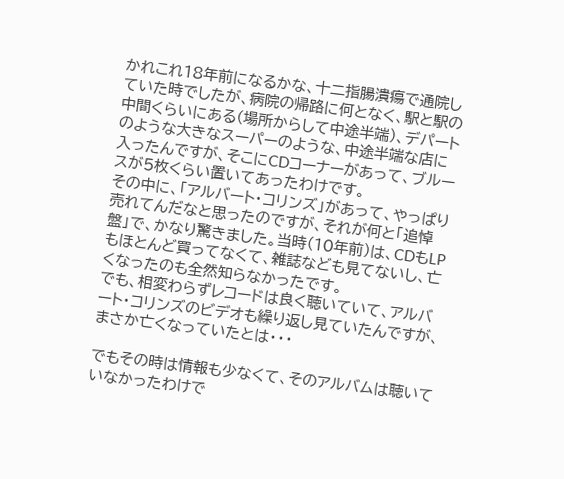かれこれ18年前になるかな、十二指腸潰瘍で通院していた時でしたが、病院の帰路に何となく、駅と駅の中間くらいにある(場所からして中途半端)、デパートのような大きなスーパーのような、中途半端な店に入ったんですが、そこにCDコーナーがあって、ブルースが5枚くらい置いてあったわけです。
その中に、「アルバート・コリンズ」があって、やっぱり売れてんだなと思ったのですが、それが何と「追悼盤」で、かなり驚きました。当時(10年前)は、CDもLPもほとんど買ってなくて、雑誌なども見てないし、亡くなったのも全然知らなかったです。
でも、相変わらずレコードは良く聴いていて、アルバート・コリンズのビデオも繰り返し見ていたんですが、まさか亡くなっていたとは・・・

でもその時は情報も少なくて、そのアルバムは聴いていなかったわけで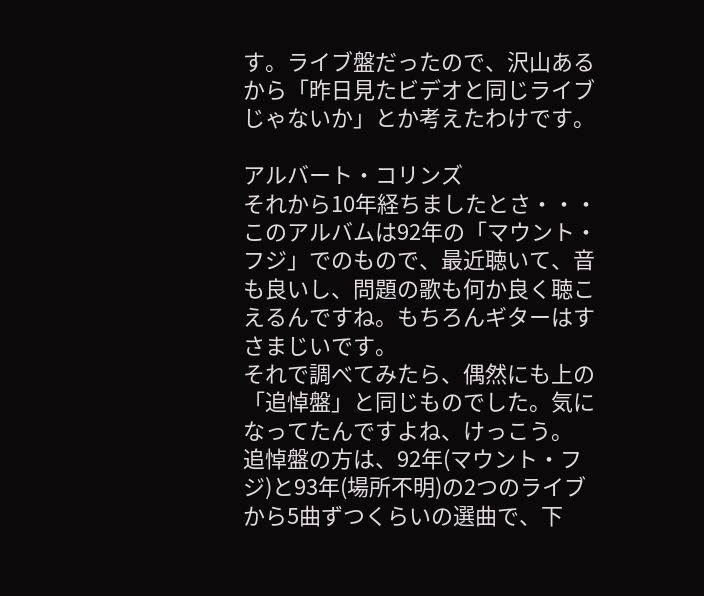す。ライブ盤だったので、沢山あるから「昨日見たビデオと同じライブじゃないか」とか考えたわけです。

アルバート・コリンズ
それから10年経ちましたとさ・・・
このアルバムは92年の「マウント・フジ」でのもので、最近聴いて、音も良いし、問題の歌も何か良く聴こえるんですね。もちろんギターはすさまじいです。
それで調べてみたら、偶然にも上の「追悼盤」と同じものでした。気になってたんですよね、けっこう。
追悼盤の方は、92年(マウント・フジ)と93年(場所不明)の2つのライブから5曲ずつくらいの選曲で、下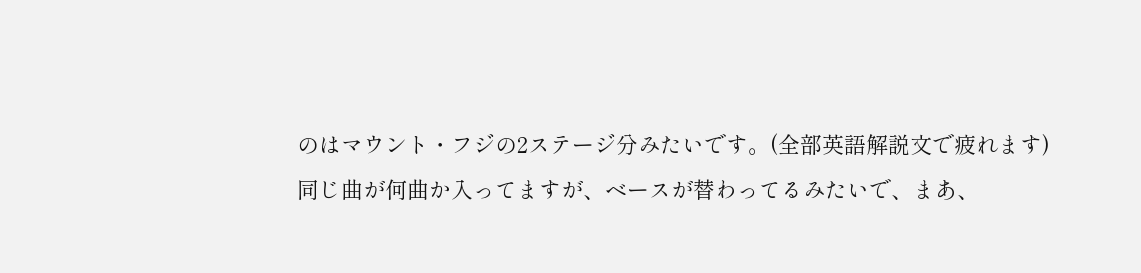のはマウント・フジの2ステージ分みたいです。(全部英語解説文で疲れます)
同じ曲が何曲か入ってますが、ベースが替わってるみたいで、まあ、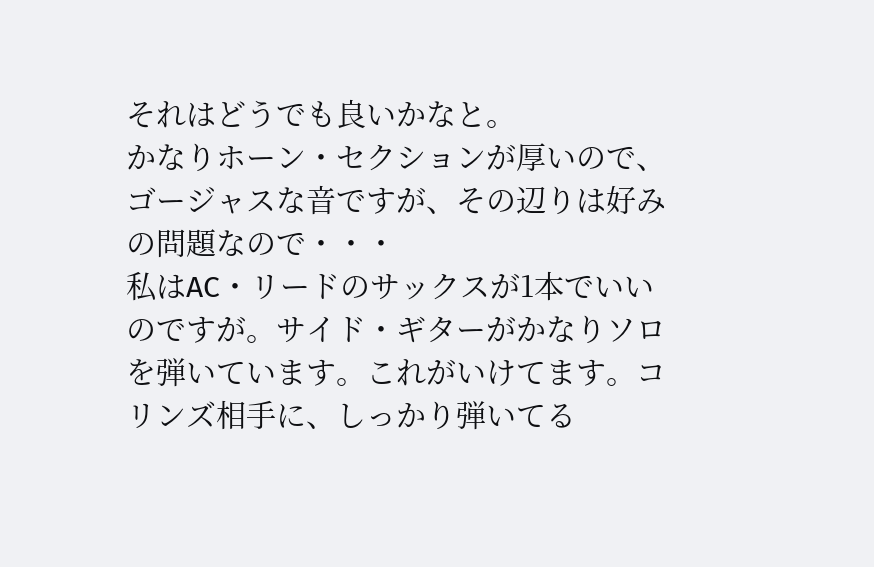それはどうでも良いかなと。
かなりホーン・セクションが厚いので、ゴージャスな音ですが、その辺りは好みの問題なので・・・
私はAC・リードのサックスが1本でいいのですが。サイド・ギターがかなりソロを弾いています。これがいけてます。コリンズ相手に、しっかり弾いてる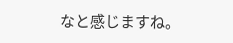なと感じますね。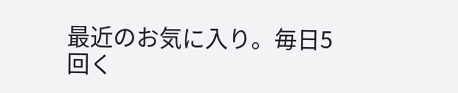最近のお気に入り。毎日5回く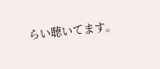らい聴いてます。